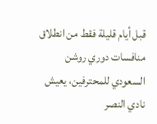قبل أيام قليلة فقط من انطلاق منافسات دوري روشن السعودي للمحترفين، يعيش نادي النصر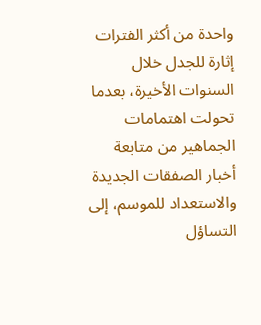واحدة من أكثر الفترات إثارة للجدل خلال السنوات الأخيرة، بعدما تحولت اهتمامات الجماهير من متابعة أخبار الصفقات الجديدة والاستعداد للموسم، إلى التساؤل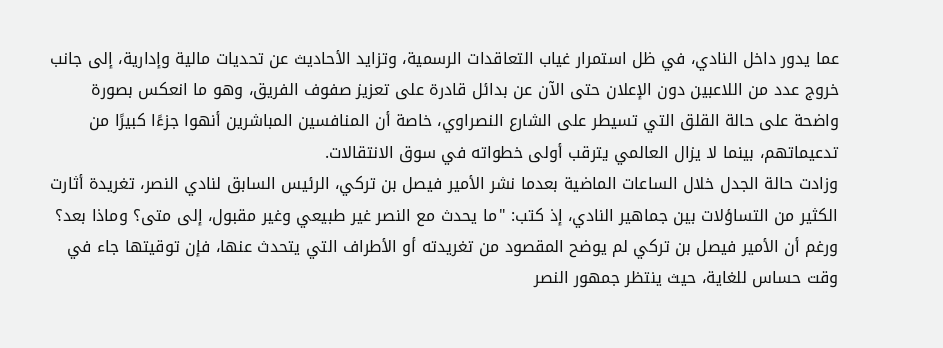عما يدور داخل النادي، في ظل استمرار غياب التعاقدات الرسمية، وتزايد الأحاديث عن تحديات مالية وإدارية، إلى جانب خروج عدد من اللاعبين دون الإعلان حتى الآن عن بدائل قادرة على تعزيز صفوف الفريق، وهو ما انعكس بصورة واضحة على حالة القلق التي تسيطر على الشارع النصراوي، خاصة أن المنافسين المباشرين أنهوا جزءًا كبيرًا من تدعيماتهم، بينما لا يزال العالمي يترقب أولى خطواته في سوق الانتقالات.
وزادت حالة الجدل خلال الساعات الماضية بعدما نشر الأمير فيصل بن تركي، الرئيس السابق لنادي النصر، تغريدة أثارت الكثير من التساؤلات بين جماهير النادي، إذ كتب: "ما يحدث مع النصر غير طبيعي وغير مقبول، إلى متى؟ وماذا بعد؟
ورغم أن الأمير فيصل بن تركي لم يوضح المقصود من تغريدته أو الأطراف التي يتحدث عنها، فإن توقيتها جاء في وقت حساس للغاية، حيث ينتظر جمهور النصر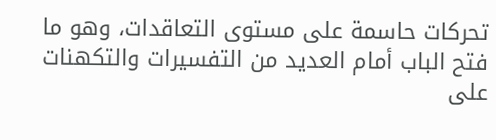تحركات حاسمة على مستوى التعاقدات، وهو ما فتح الباب أمام العديد من التفسيرات والتكهنات على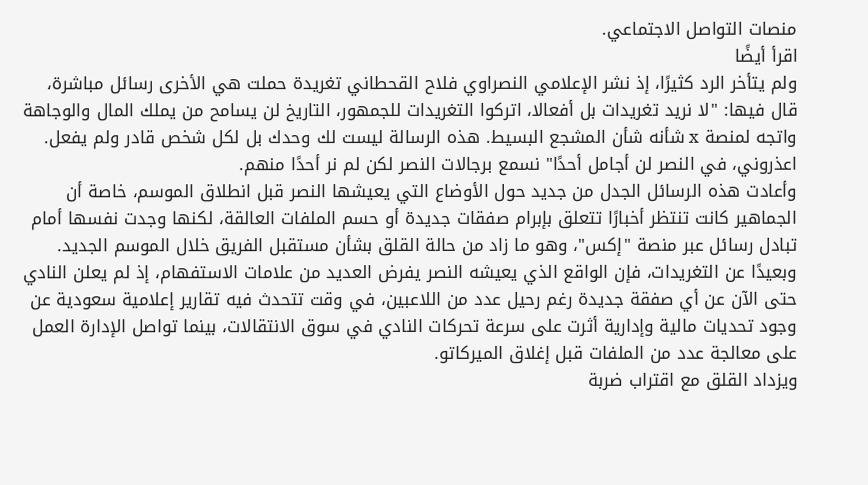منصات التواصل الاجتماعي.
اقرأ أيضًا
ولم يتأخر الرد كثيرًا، إذ نشر الإعلامي النصراوي فلاح القحطاني تغريدة حملت هي الأخرى رسائل مباشرة، قال فيها: "لا نريد تغريدات بل أفعالا، اتركوا التغريدات للجمهور، التاريخ لن يسامح من يملك المال والوجاهة واتجه لمنصة x شأنه شأن المشجع البسيط. هذه الرسالة ليست لك وحدك بل لكل شخص قادر ولم يفعل. اعذروني، في النصر لن أجامل أحدًا" نسمع برجالات النصر لكن لم نر أحدًا منهم.
وأعادت هذه الرسائل الجدل من جديد حول الأوضاع التي يعيشها النصر قبل انطلاق الموسم، خاصة أن الجماهير كانت تنتظر أخبارًا تتعلق بإبرام صفقات جديدة أو حسم الملفات العالقة، لكنها وجدت نفسها أمام تبادل رسائل عبر منصة "إكس"، وهو ما زاد من حالة القلق بشأن مستقبل الفريق خلال الموسم الجديد.
وبعيدًا عن التغريدات، فإن الواقع الذي يعيشه النصر يفرض العديد من علامات الاستفهام، إذ لم يعلن النادي حتى الآن عن أي صفقة جديدة رغم رحيل عدد من اللاعبين، في وقت تتحدث فيه تقارير إعلامية سعودية عن وجود تحديات مالية وإدارية أثرت على سرعة تحركات النادي في سوق الانتقالات، بينما تواصل الإدارة العمل على معالجة عدد من الملفات قبل إغلاق الميركاتو.
ويزداد القلق مع اقتراب ضربة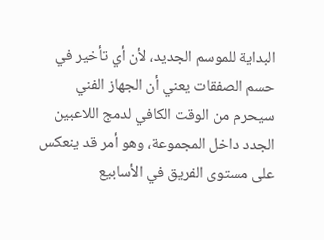البداية للموسم الجديد، لأن أي تأخير في حسم الصفقات يعني أن الجهاز الفني سيحرم من الوقت الكافي لدمج اللاعبين الجدد داخل المجموعة، وهو أمر قد ينعكس على مستوى الفريق في الأسابيع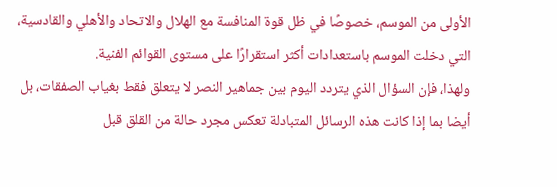الأولى من الموسم، خصوصًا في ظل قوة المنافسة مع الهلال والاتحاد والأهلي والقادسية، التي دخلت الموسم باستعدادات أكثر استقرارًا على مستوى القوائم الفنية.
ولهذا، فإن السؤال الذي يتردد اليوم بين جماهير النصر لا يتعلق فقط بغياب الصفقات، بل أيضا بما إذا كانت هذه الرسائل المتبادلة تعكس مجرد حالة من القلق قبل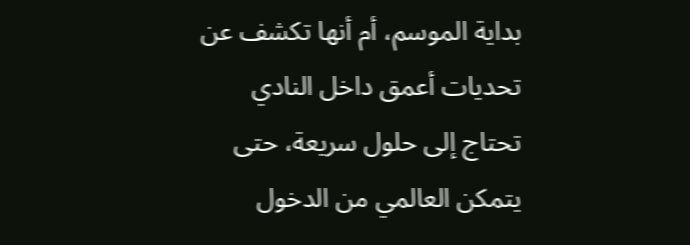بداية الموسم، أم أنها تكشف عن تحديات أعمق داخل النادي تحتاج إلى حلول سريعة، حتى يتمكن العالمي من الدخول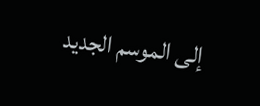إلى الموسم الجديد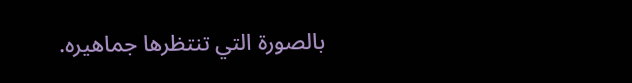بالصورة التي تنتظرها جماهيره.